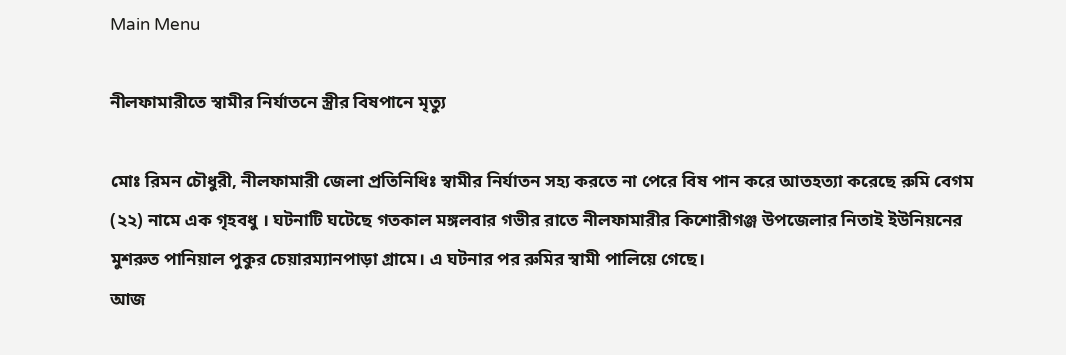Main Menu

নীলফামারীতে স্বামীর নির্যাতনে স্ত্রীর বিষপানে মৃত্যু

মোঃ রিমন চৌধুরী, নীলফামারী জেলা প্রতিনিধিঃ স্বামীর নির্যাতন সহ্য করতে না পেরে বিষ পান করে আতহত্যা করেছে রুমি বেগম (২২) নামে এক গৃহবধু । ঘটনাটি ঘটেছে গতকাল মঙ্গলবার গভীর রাতে নীলফামারীর কিশোরীগঞ্জ উপজেলার নিতাই ইউনিয়নের মুশরুত পানিয়াল পুকুর চেয়ারম্যানপাড়া গ্রামে। এ ঘটনার পর রুমির স্বামী পালিয়ে গেছে।
আজ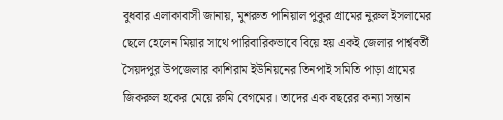বুধবার এলাকাবাসী জানায়, মুশরুত পানিয়াল পুকুর গ্রামের নুরুল ইসলামের ছেলে হেলেন মিয়ার সাথে পারিবারিকভাবে বিয়ে হয় একই জেলার পার্শ্ববর্তী সৈয়দপুর উপজেলার কাশিরাম ইউনিয়নের তিনপাই সমিতি পাড়া গ্রামের জিকরুল হকের মেয়ে রুমি বেগমের। তাদের এক বছরের কন্যা সন্তান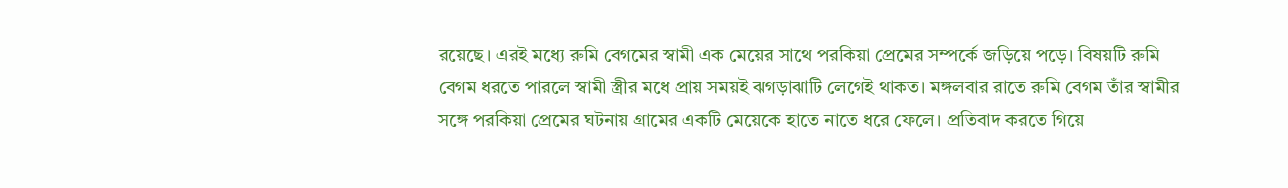রয়েছে। এরই মধ্যে রুমি বেগমের স্বামী এক মেয়ের সাথে পরকিয়া প্রেমের সম্পর্কে জড়িয়ে পড়ে। বিষয়টি রুমি বেগম ধরতে পারলে স্বামী স্ত্রীর মধে প্রায় সময়ই ঝগড়াঝাটি লেগেই থাকত। মঙ্গলবার রাতে রুমি বেগম তাঁর স্বামীর সঙ্গে পরকিয়া প্রেমের ঘটনায় গ্রামের একটি মেয়েকে হাতে নাতে ধরে ফেলে। প্রতিবাদ করতে গিয়ে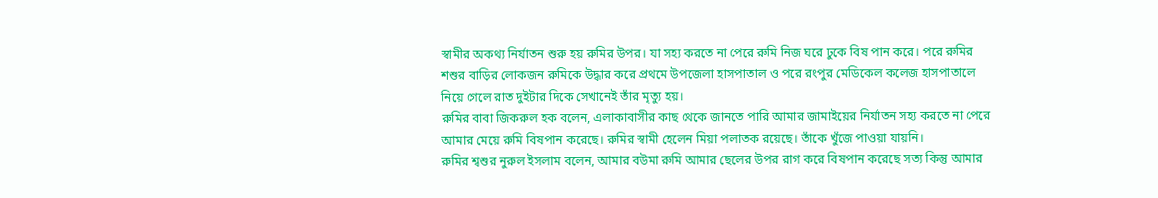স্বামীর অকথ্য নির্যাতন শুরু হয় রুমির উপর। যা সহ্য করতে না পেরে রুমি নিজ ঘরে ঢুকে বিষ পান করে। পরে রুমির শশুর বাড়ির লোকজন রুমিকে উদ্ধার করে প্রথমে উপজেলা হাসপাতাল ও পরে রংপুর মেডিকেল কলেজ হাসপাতালে নিয়ে গেলে রাত দুইটার দিকে সেখানেই তাঁর মৃত্যু হয়।
রুমির বাবা জিকরুল হক বলেন, এলাকাবাসীর কাছ থেকে জানতে পারি আমার জামাইয়ের নির্যাতন সহ্য করতে না পেরে আমার মেয়ে রুমি বিষপান করেছে। রুমির স্বামী হেলেন মিয়া পলাতক রয়েছে। তাঁকে খুঁজে পাওয়া যায়নি।
রুমির শ্বশুর নুরুল ইসলাম বলেন, আমার বউমা রুমি আমার ছেলের উপর রাগ করে বিষপান করেছে সত্য কিন্তু আমার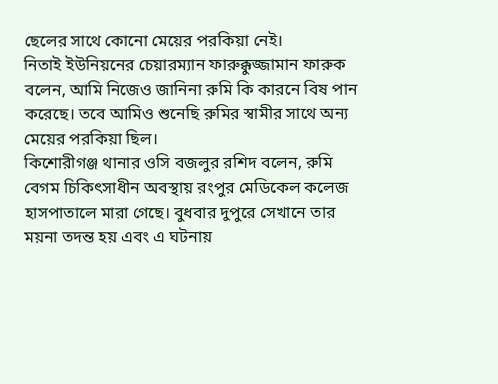ছেলের সাথে কোনো মেয়ের পরকিয়া নেই।
নিতাই ইউনিয়নের চেয়ারম্যান ফারুক্কুজ্জামান ফারুক বলেন, আমি নিজেও জানিনা রুমি কি কারনে বিষ পান করেছে। তবে আমিও শুনেছি রুমির স্বামীর সাথে অন্য মেয়ের পরকিয়া ছিল।
কিশোরীগঞ্জ থানার ওসি বজলুর রশিদ বলেন, রুমি বেগম চিকিৎসাধীন অবস্থায় রংপুর মেডিকেল কলেজ হাসপাতালে মারা গেছে। বুধবার দুপুরে সেখানে তার ময়না তদন্ত হয় এবং এ ঘটনায়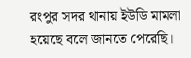রংপুর সদর থানায় ইউডি মামলা হয়েছে বলে জানতে পেরেছি।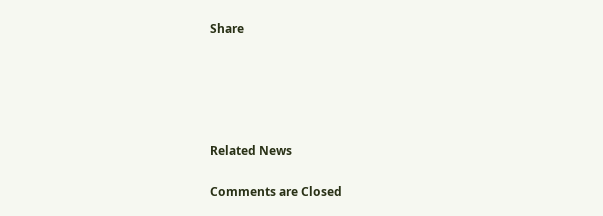Share





Related News

Comments are Closed